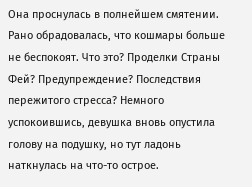Она проснулась в полнейшем смятении. Рано обрадовалась, что кошмары больше не беспокоят. Что это? Проделки Страны Фей? Предупреждение? Последствия пережитого стресса? Немного успокоившись, девушка вновь опустила голову на подушку, но тут ладонь наткнулась на что-то острое.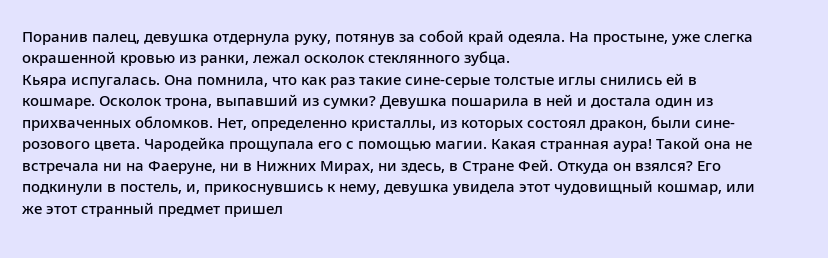Поранив палец, девушка отдернула руку, потянув за собой край одеяла. На простыне, уже слегка окрашенной кровью из ранки, лежал осколок стеклянного зубца.
Кьяра испугалась. Она помнила, что как раз такие сине-серые толстые иглы снились ей в кошмаре. Осколок трона, выпавший из сумки? Девушка пошарила в ней и достала один из прихваченных обломков. Нет, определенно кристаллы, из которых состоял дракон, были сине-розового цвета. Чародейка прощупала его с помощью магии. Какая странная аура! Такой она не встречала ни на Фаеруне, ни в Нижних Мирах, ни здесь, в Стране Фей. Откуда он взялся? Его подкинули в постель, и, прикоснувшись к нему, девушка увидела этот чудовищный кошмар, или же этот странный предмет пришел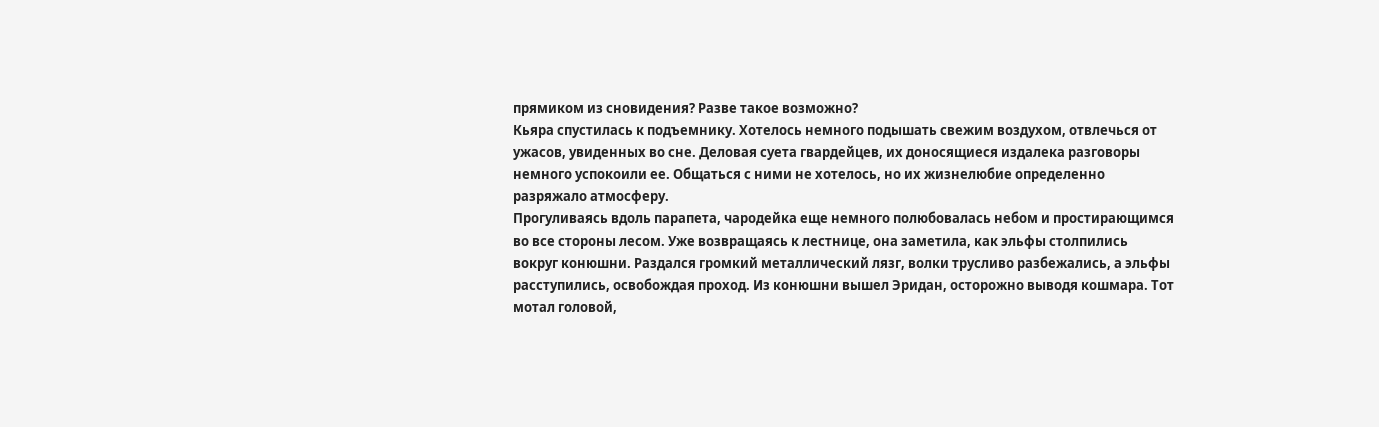прямиком из сновидения? Разве такое возможно?
Кьяра спустилась к подъемнику. Хотелось немного подышать свежим воздухом, отвлечься от ужасов, увиденных во сне. Деловая суета гвардейцев, их доносящиеся издалека разговоры немного успокоили ее. Общаться с ними не хотелось, но их жизнелюбие определенно разряжало атмосферу.
Прогуливаясь вдоль парапета, чародейка еще немного полюбовалась небом и простирающимся во все стороны лесом. Уже возвращаясь к лестнице, она заметила, как эльфы столпились вокруг конюшни. Раздался громкий металлический лязг, волки трусливо разбежались, а эльфы расступились, освобождая проход. Из конюшни вышел Эридан, осторожно выводя кошмара. Тот мотал головой,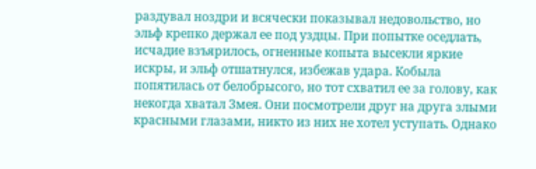раздувал ноздри и всячески показывал недовольство, но эльф крепко держал ее под уздцы. При попытке оседлать, исчадие взъярилось, огненные копыта высекли яркие искры, и эльф отшатнулся, избежав удара. Кобыла попятилась от белобрысого, но тот схватил ее за голову, как некогда хватал Змея. Они посмотрели друг на друга злыми красными глазами, никто из них не хотел уступать. Однако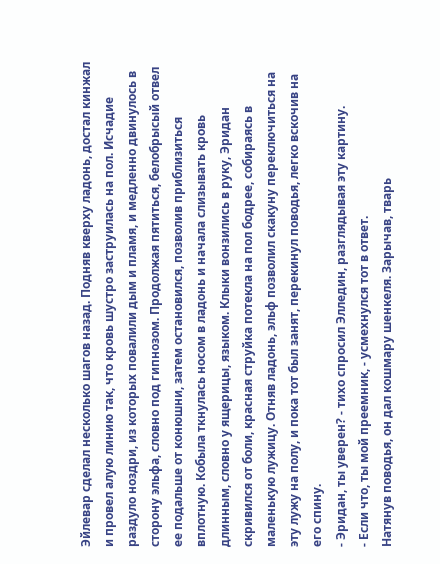Эйлевар сделал несколько шагов назад. Подняв кверху ладонь, достал кинжал и провел алую линию так, что кровь шустро заструилась на пол. Исчадие раздуло ноздри, из которых повалили дым и пламя, и медленно двинулось в сторону эльфа, словно под гипнозом. Продолжая пятиться, белобрысый отвел ее подальше от конюшни, затем остановился, позволив приблизиться вплотную. Кобыла ткнулась носом в ладонь и начала слизывать кровь длинным, словно у ящерицы, языком. Клыки вонзились в руку, Эридан скривился от боли, красная струйка потекла на пол бодрее, собираясь в маленькую лужицу. Отняв ладонь, эльф позволил скакуну переключиться на эту лужу на полу, и пока тот был занят, перекинул поводья, легко вскочив на его спину.
- Эридан, ты уверен? - тихо спросил Элледин, разглядывая эту картину.
- Если что, ты мой преемник, - усмехнулся тот в ответ.
Натянув поводья, он дал кошмару шенкеля. Зарычав, тварь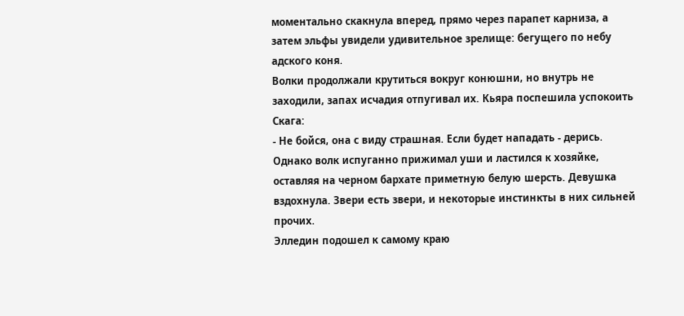моментально скакнула вперед, прямо через парапет карниза, а затем эльфы увидели удивительное зрелище: бегущего по небу адского коня.
Волки продолжали крутиться вокруг конюшни, но внутрь не заходили, запах исчадия отпугивал их. Кьяра поспешила успокоить Скага:
- Не бойся, она с виду страшная. Если будет нападать - дерись.
Однако волк испуганно прижимал уши и ластился к хозяйке, оставляя на черном бархате приметную белую шерсть. Девушка вздохнула. Звери есть звери, и некоторые инстинкты в них сильней прочих.
Элледин подошел к самому краю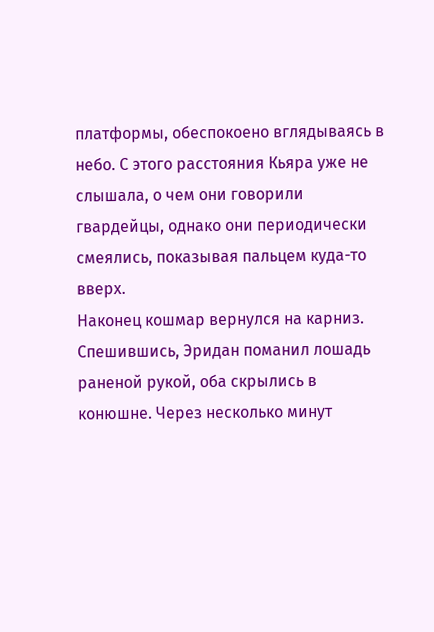платформы, обеспокоено вглядываясь в небо. С этого расстояния Кьяра уже не слышала, о чем они говорили гвардейцы, однако они периодически смеялись, показывая пальцем куда-то вверх.
Наконец кошмар вернулся на карниз. Спешившись, Эридан поманил лошадь раненой рукой, оба скрылись в конюшне. Через несколько минут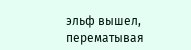эльф вышел, перематывая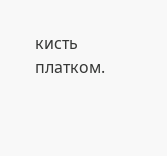кисть платком.